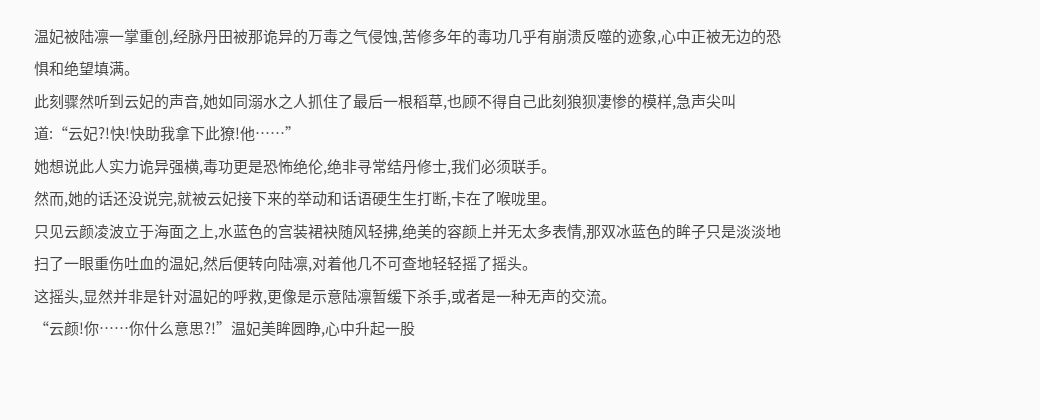温妃被陆凛一掌重创,经脉丹田被那诡异的万毒之气侵蚀,苦修多年的毒功几乎有崩溃反噬的迹象,心中正被无边的恐惧和绝望填满。
此刻骤然听到云妃的声音,她如同溺水之人抓住了最后一根稻草,也顾不得自己此刻狼狈凄惨的模样,急声尖叫道:“云妃?!快!快助我拿下此獠!他……”
她想说此人实力诡异强横,毒功更是恐怖绝伦,绝非寻常结丹修士,我们必须联手。
然而,她的话还没说完,就被云妃接下来的举动和话语硬生生打断,卡在了喉咙里。
只见云颜凌波立于海面之上,水蓝色的宫装裙袂随风轻拂,绝美的容颜上并无太多表情,那双冰蓝色的眸子只是淡淡地扫了一眼重伤吐血的温妃,然后便转向陆凛,对着他几不可查地轻轻摇了摇头。
这摇头,显然并非是针对温妃的呼救,更像是示意陆凛暂缓下杀手,或者是一种无声的交流。
“云颜!你……你什么意思?!”温妃美眸圆睁,心中升起一股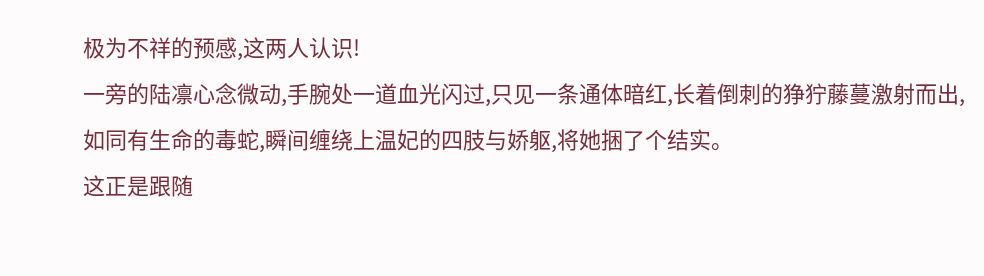极为不祥的预感,这两人认识!
一旁的陆凛心念微动,手腕处一道血光闪过,只见一条通体暗红,长着倒刺的狰狞藤蔓激射而出,如同有生命的毒蛇,瞬间缠绕上温妃的四肢与娇躯,将她捆了个结实。
这正是跟随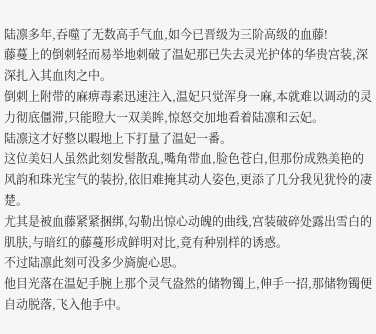陆凛多年,吞噬了无数高手气血,如今已晋级为三阶高级的血藤!
藤蔓上的倒刺轻而易举地刺破了温妃那已失去灵光护体的华贵宫装,深深扎入其血肉之中。
倒刺上附带的麻痹毒素迅速注入,温妃只觉浑身一麻,本就难以调动的灵力彻底僵滞,只能瞪大一双美眸,惊怒交加地看着陆凛和云妃。
陆凛这才好整以暇地上下打量了温妃一番。
这位美妇人虽然此刻发髻散乱,嘴角带血,脸色苍白,但那份成熟美艳的风韵和珠光宝气的装扮,依旧难掩其动人姿色,更添了几分我见犹怜的凄楚。
尤其是被血藤紧紧捆绑,勾勒出惊心动魄的曲线,宫装破碎处露出雪白的肌肤,与暗红的藤蔓形成鲜明对比,竟有种别样的诱惑。
不过陆凛此刻可没多少旖旎心思。
他目光落在温妃手腕上那个灵气盎然的储物镯上,伸手一招,那储物镯便自动脱落,飞入他手中。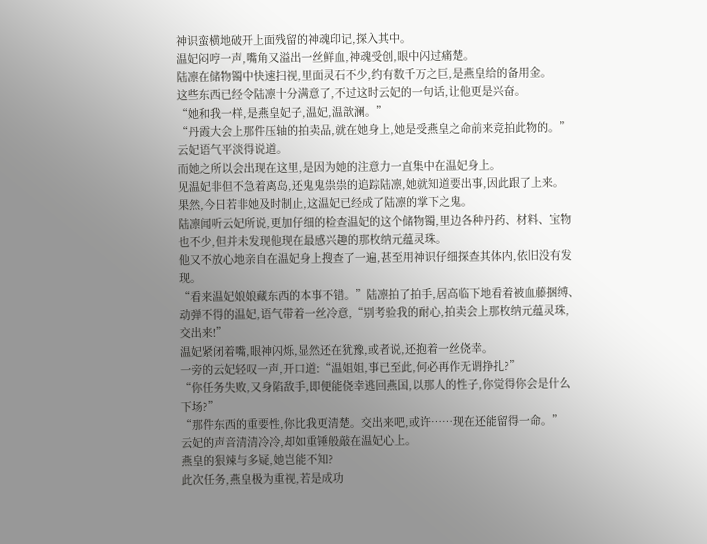神识蛮横地破开上面残留的神魂印记,探入其中。
温妃闷哼一声,嘴角又溢出一丝鲜血,神魂受创,眼中闪过痛楚。
陆凛在储物镯中快速扫视,里面灵石不少,约有数千万之巨,是燕皇给的备用金。
这些东西已经令陆凛十分满意了,不过这时云妃的一句话,让他更是兴奋。
“她和我一样,是燕皇妃子,温妃,温歆澜。”
“丹霞大会上那件压轴的拍卖品,就在她身上,她是受燕皇之命前来竞拍此物的。”云妃语气平淡得说道。
而她之所以会出现在这里,是因为她的注意力一直集中在温妃身上。
见温妃非但不急着离岛,还鬼鬼祟祟的追踪陆凛,她就知道要出事,因此跟了上来。
果然,今日若非她及时制止,这温妃已经成了陆凛的掌下之鬼。
陆凛闻听云妃所说,更加仔细的检查温妃的这个储物镯,里边各种丹药、材料、宝物也不少,但并未发现他现在最感兴趣的那枚纳元蕴灵珠。
他又不放心地亲自在温妃身上搜查了一遍,甚至用神识仔细探查其体内,依旧没有发现。
“看来温妃娘娘藏东西的本事不错。”陆凛拍了拍手,居高临下地看着被血藤捆缚、动弹不得的温妃,语气带着一丝冷意,“别考验我的耐心,拍卖会上那枚纳元蕴灵珠,交出来!”
温妃紧闭着嘴,眼神闪烁,显然还在犹豫,或者说,还抱着一丝侥幸。
一旁的云妃轻叹一声,开口道:“温姐姐,事已至此,何必再作无谓挣扎?”
“你任务失败,又身陷敌手,即便能侥幸逃回燕国,以那人的性子,你觉得你会是什么下场?”
“那件东西的重要性,你比我更清楚。交出来吧,或许……现在还能留得一命。”
云妃的声音清清冷冷,却如重锤般敲在温妃心上。
燕皇的狠辣与多疑,她岂能不知?
此次任务,燕皇极为重视,若是成功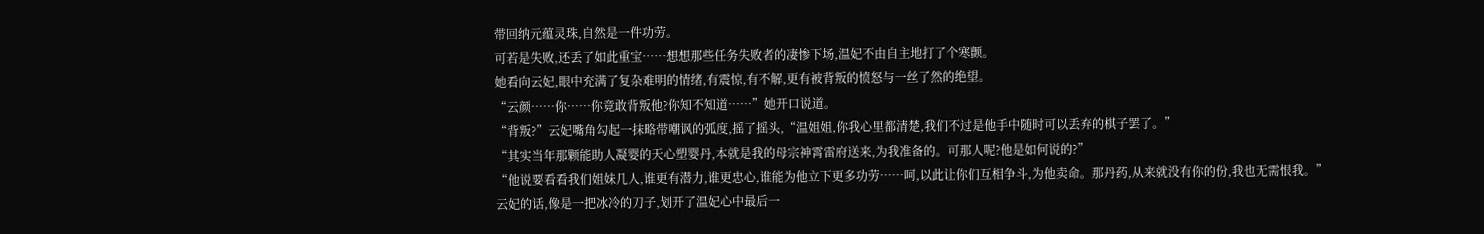带回纳元蕴灵珠,自然是一件功劳。
可若是失败,还丢了如此重宝……想想那些任务失败者的凄惨下场,温妃不由自主地打了个寒颤。
她看向云妃,眼中充满了复杂难明的情绪,有震惊,有不解,更有被背叛的愤怒与一丝了然的绝望。
“云颜……你……你竟敢背叛他?你知不知道……”她开口说道。
“背叛?”云妃嘴角勾起一抹略带嘲讽的弧度,摇了摇头,“温姐姐,你我心里都清楚,我们不过是他手中随时可以丢弃的棋子罢了。”
“其实当年那颗能助人凝婴的天心塑婴丹,本就是我的母宗神霄雷府送来,为我准备的。可那人呢?他是如何说的?”
“他说要看看我们姐妹几人,谁更有潜力,谁更忠心,谁能为他立下更多功劳……呵,以此让你们互相争斗,为他卖命。那丹药,从来就没有你的份,我也无需恨我。”
云妃的话,像是一把冰冷的刀子,划开了温妃心中最后一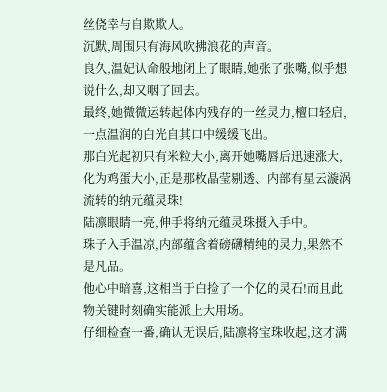丝侥幸与自欺欺人。
沉默,周围只有海风吹拂浪花的声音。
良久,温妃认命般地闭上了眼睛,她张了张嘴,似乎想说什么,却又咽了回去。
最终,她微微运转起体内残存的一丝灵力,檀口轻启,一点温润的白光自其口中缓缓飞出。
那白光起初只有米粒大小,离开她嘴唇后迅速涨大,化为鸡蛋大小,正是那枚晶莹剔透、内部有星云漩涡流转的纳元蕴灵珠!
陆凛眼睛一亮,伸手将纳元蕴灵珠摄入手中。
珠子入手温凉,内部蕴含着磅礴精纯的灵力,果然不是凡品。
他心中暗喜,这相当于白捡了一个亿的灵石!而且此物关键时刻确实能派上大用场。
仔细检查一番,确认无误后,陆凛将宝珠收起,这才满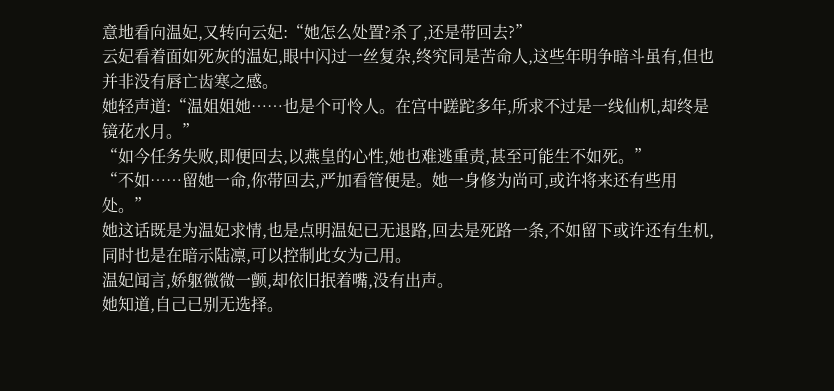意地看向温妃,又转向云妃:“她怎么处置?杀了,还是带回去?”
云妃看着面如死灰的温妃,眼中闪过一丝复杂,终究同是苦命人,这些年明争暗斗虽有,但也并非没有唇亡齿寒之感。
她轻声道:“温姐姐她……也是个可怜人。在宫中蹉跎多年,所求不过是一线仙机,却终是镜花水月。”
“如今任务失败,即便回去,以燕皇的心性,她也难逃重责,甚至可能生不如死。”
“不如……留她一命,你带回去,严加看管便是。她一身修为尚可,或许将来还有些用处。”
她这话既是为温妃求情,也是点明温妃已无退路,回去是死路一条,不如留下或许还有生机,同时也是在暗示陆凛,可以控制此女为己用。
温妃闻言,娇躯微微一颤,却依旧抿着嘴,没有出声。
她知道,自己已别无选择。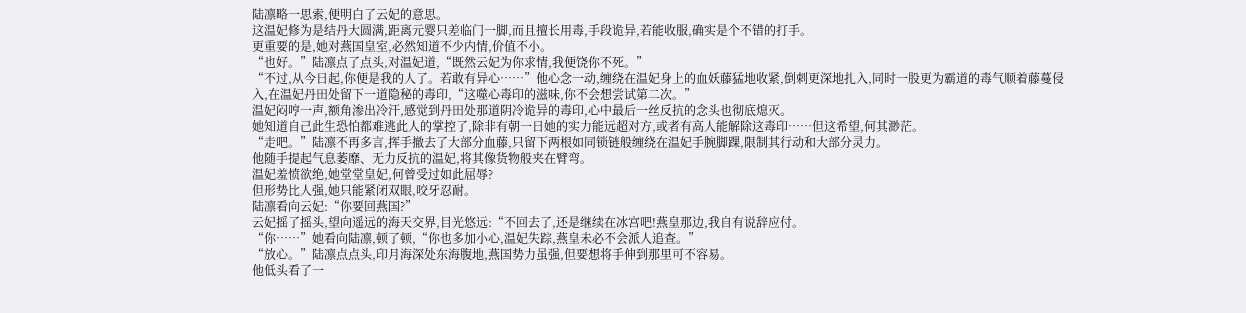陆凛略一思索,便明白了云妃的意思。
这温妃修为是结丹大圆满,距离元婴只差临门一脚,而且擅长用毒,手段诡异,若能收服,确实是个不错的打手。
更重要的是,她对燕国皇室,必然知道不少内情,价值不小。
“也好。”陆凛点了点头,对温妃道,“既然云妃为你求情,我便饶你不死。”
“不过,从今日起,你便是我的人了。若敢有异心……”他心念一动,缠绕在温妃身上的血妖藤猛地收紧,倒刺更深地扎入,同时一股更为霸道的毒气顺着藤蔓侵入,在温妃丹田处留下一道隐秘的毒印,“这噬心毒印的滋味,你不会想尝试第二次。”
温妃闷哼一声,额角渗出冷汗,感觉到丹田处那道阴冷诡异的毒印,心中最后一丝反抗的念头也彻底熄灭。
她知道自己此生恐怕都难逃此人的掌控了,除非有朝一日她的实力能远超对方,或者有高人能解除这毒印……但这希望,何其渺茫。
“走吧。”陆凛不再多言,挥手撤去了大部分血藤,只留下两根如同锁链般缠绕在温妃手腕脚踝,限制其行动和大部分灵力。
他随手提起气息萎靡、无力反抗的温妃,将其像货物般夹在臂弯。
温妃羞愤欲绝,她堂堂皇妃,何曾受过如此屈辱?
但形势比人强,她只能紧闭双眼,咬牙忍耐。
陆凛看向云妃:“你要回燕国?”
云妃摇了摇头,望向遥远的海天交界,目光悠远:“不回去了,还是继续在冰宫吧!燕皇那边,我自有说辞应付。
“你……”她看向陆凛,顿了顿,“你也多加小心,温妃失踪,燕皇未必不会派人追查。”
“放心。”陆凛点点头,印月海深处东海腹地,燕国势力虽强,但要想将手伸到那里可不容易。
他低头看了一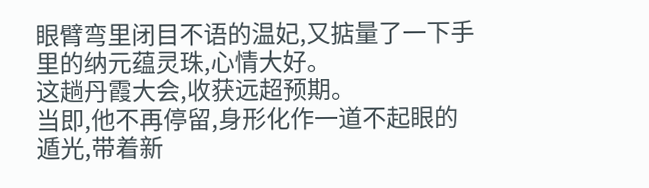眼臂弯里闭目不语的温妃,又掂量了一下手里的纳元蕴灵珠,心情大好。
这趟丹霞大会,收获远超预期。
当即,他不再停留,身形化作一道不起眼的遁光,带着新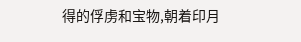得的俘虏和宝物,朝着印月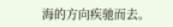海的方向疾驰而去。